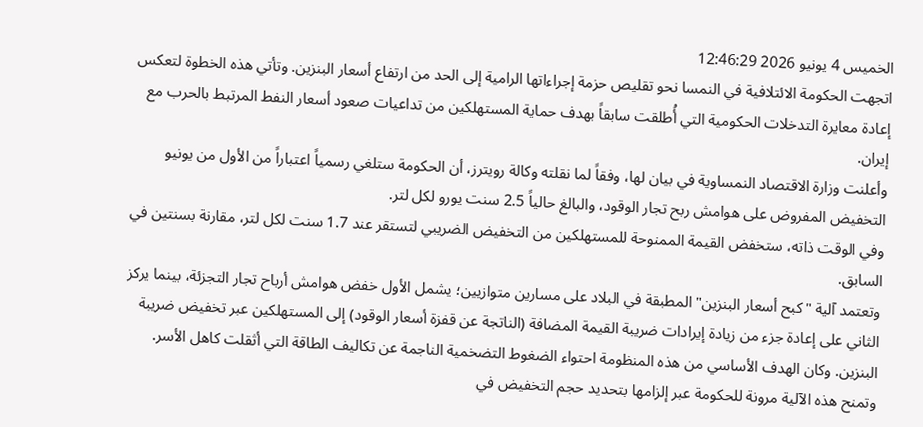الخميس 4 يونيو 2026 12:46:29
اتجهت الحكومة الائتلافية في النمسا نحو تقليص حزمة إجراءاتها الرامية إلى الحد من ارتفاع أسعار البنزين. وتأتي هذه الخطوة لتعكس إعادة معايرة التدخلات الحكومية التي أُطلقت سابقاً بهدف حماية المستهلكين من تداعيات صعود أسعار النفط المرتبط بالحرب مع إيران.
وأعلنت وزارة الاقتصاد النمساوية في بيان لها، وفقاً لما نقلته وكالة رويترز، أن الحكومة ستلغي رسمياً اعتباراً من الأول من يونيو التخفيض المفروض على هوامش ربح تجار الوقود، والبالغ حالياً 2.5 سنت يورو لكل لتر.
وفي الوقت ذاته، ستخفض القيمة الممنوحة للمستهلكين من التخفيض الضريبي لتستقر عند 1.7 سنت لكل لتر، مقارنة بسنتين في السابق.
وتعتمد آلية "كبح أسعار البنزين" المطبقة في البلاد على مسارين متوازيين؛ يشمل الأول خفض هوامش أرباح تجار التجزئة، بينما يركز الثاني على إعادة جزء من زيادة إيرادات ضريبة القيمة المضافة (الناتجة عن قفزة أسعار الوقود) إلى المستهلكين عبر تخفيض ضريبة البنزين. وكان الهدف الأساسي من هذه المنظومة احتواء الضغوط التضخمية الناجمة عن تكاليف الطاقة التي أثقلت كاهل الأسر.
وتمنح هذه الآلية مرونة للحكومة عبر إلزامها بتحديد حجم التخفيض في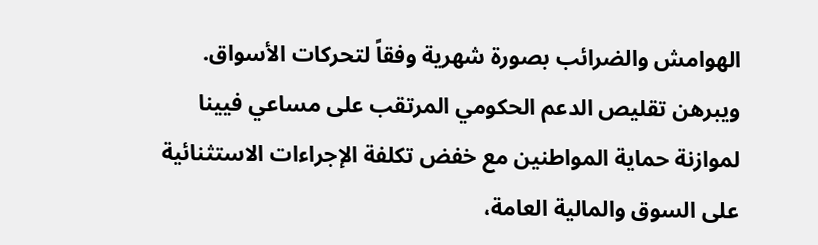الهوامش والضرائب بصورة شهرية وفقاً لتحركات الأسواق. ويبرهن تقليص الدعم الحكومي المرتقب على مساعي فيينا لموازنة حماية المواطنين مع خفض تكلفة الإجراءات الاستثنائية على السوق والمالية العامة،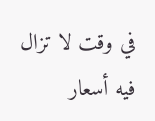في وقت لا تزال فيه أسعار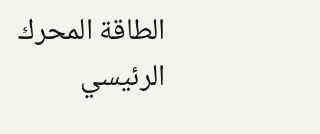الطاقة المحرك الرئيسي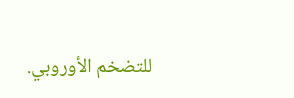للتضخم الأوروبي.